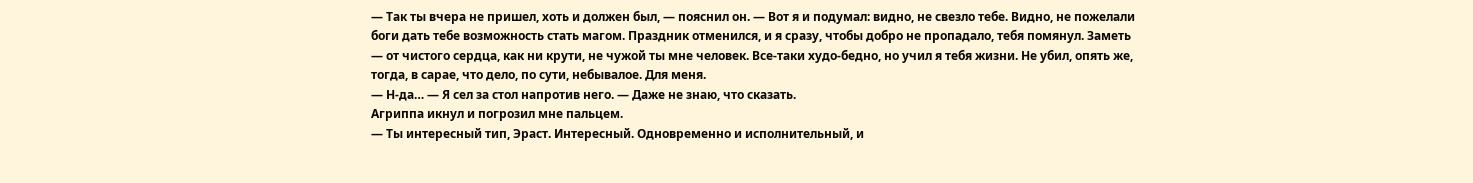— Так ты вчера не пришел, хоть и должен был, — пояснил он. — Вот я и подумал: видно, не свезло тебе. Видно, не пожелали боги дать тебе возможность стать магом. Праздник отменился, и я сразу, чтобы добро не пропадало, тебя помянул. Заметь — от чистого сердца, как ни крути, не чужой ты мне человек. Все-таки худо-бедно, но учил я тебя жизни. Не убил, опять же, тогда, в сарае, что дело, по сути, небывалое. Для меня.
— Н-да… — Я сел за стол напротив него. — Даже не знаю, что сказать.
Агриппа икнул и погрозил мне пальцем.
— Ты интересный тип, Эраст. Интересный. Одновременно и исполнительный, и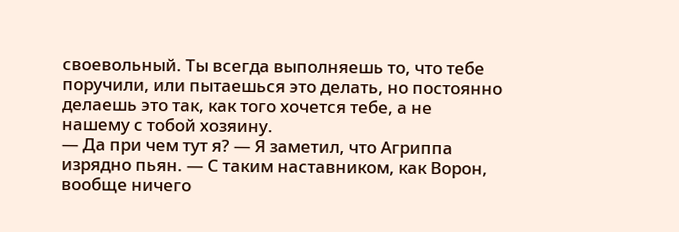своевольный. Ты всегда выполняешь то, что тебе поручили, или пытаешься это делать, но постоянно делаешь это так, как того хочется тебе, а не нашему с тобой хозяину.
— Да при чем тут я? — Я заметил, что Агриппа изрядно пьян. — С таким наставником, как Ворон, вообще ничего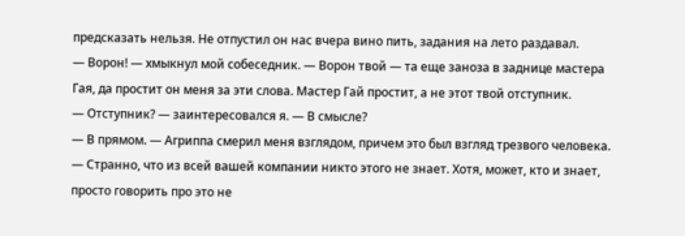предсказать нельзя. Не отпустил он нас вчера вино пить, задания на лето раздавал.
— Ворон! — хмыкнул мой собеседник. — Ворон твой — та еще заноза в заднице мастера Гая, да простит он меня за эти слова. Мастер Гай простит, а не этот твой отступник.
— Отступник? — заинтересовался я. — В смысле?
— В прямом. — Агриппа смерил меня взглядом, причем это был взгляд трезвого человека. — Странно, что из всей вашей компании никто этого не знает. Хотя, может, кто и знает, просто говорить про это не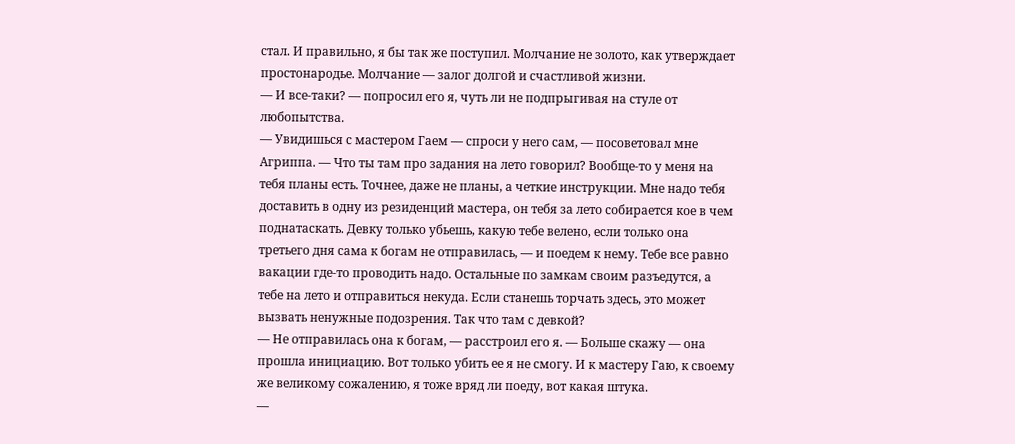стал. И правильно, я бы так же поступил. Молчание не золото, как утверждает простонародье. Молчание — залог долгой и счастливой жизни.
— И все-таки? — попросил его я, чуть ли не подпрыгивая на стуле от любопытства.
— Увидишься с мастером Гаем — спроси у него сам, — посоветовал мне Агриппа. — Что ты там про задания на лето говорил? Вообще-то у меня на тебя планы есть. Точнее, даже не планы, а четкие инструкции. Мне надо тебя доставить в одну из резиденций мастера, он тебя за лето собирается кое в чем поднатаскать. Девку только убьешь, какую тебе велено, если только она третьего дня сама к богам не отправилась, — и поедем к нему. Тебе все равно вакации где-то проводить надо. Остальные по замкам своим разъедутся, а тебе на лето и отправиться некуда. Если станешь торчать здесь, это может вызвать ненужные подозрения. Так что там с девкой?
— Не отправилась она к богам, — расстроил его я. — Больше скажу — она прошла инициацию. Вот только убить ее я не смогу. И к мастеру Гаю, к своему же великому сожалению, я тоже вряд ли поеду, вот какая штука.
—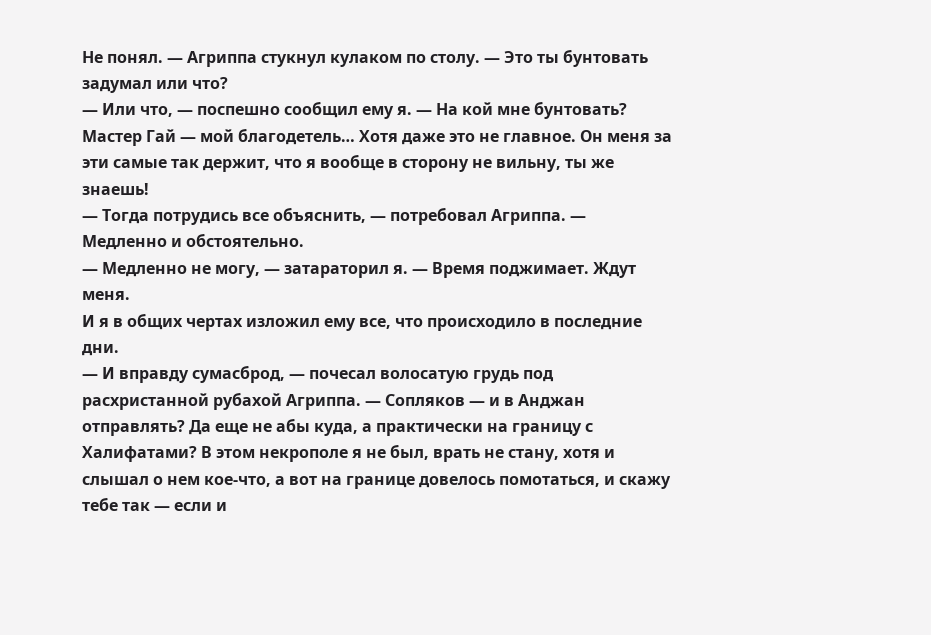Не понял. — Агриппа стукнул кулаком по столу. — Это ты бунтовать задумал или что?
— Или что, — поспешно сообщил ему я. — На кой мне бунтовать? Мастер Гай — мой благодетель… Хотя даже это не главное. Он меня за эти самые так держит, что я вообще в сторону не вильну, ты же знаешь!
— Тогда потрудись все объяснить, — потребовал Агриппа. — Медленно и обстоятельно.
— Медленно не могу, — затараторил я. — Время поджимает. Ждут меня.
И я в общих чертах изложил ему все, что происходило в последние дни.
— И вправду сумасброд, — почесал волосатую грудь под расхристанной рубахой Агриппа. — Сопляков — и в Анджан отправлять? Да еще не абы куда, а практически на границу с Халифатами? В этом некрополе я не был, врать не стану, хотя и слышал о нем кое-что, а вот на границе довелось помотаться, и скажу тебе так — если и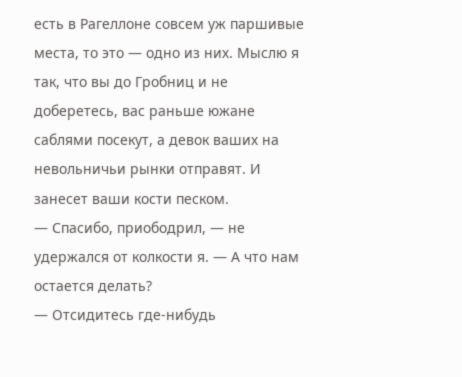есть в Рагеллоне совсем уж паршивые места, то это — одно из них. Мыслю я так, что вы до Гробниц и не доберетесь, вас раньше южане саблями посекут, а девок ваших на невольничьи рынки отправят. И занесет ваши кости песком.
— Спасибо, приободрил, — не удержался от колкости я. — А что нам остается делать?
— Отсидитесь где-нибудь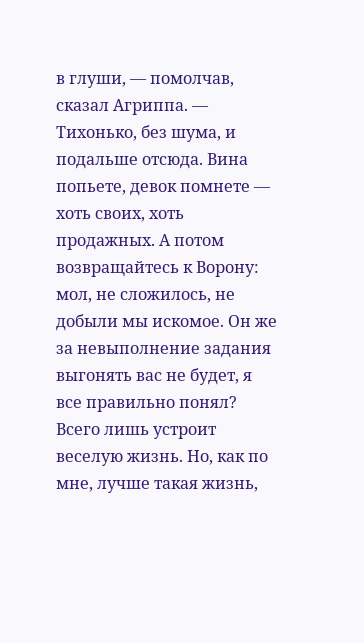в глуши, — помолчав, сказал Агриппа. — Тихонько, без шума, и подальше отсюда. Вина попьете, девок помнете — хоть своих, хоть продажных. А потом возвращайтесь к Ворону: мол, не сложилось, не добыли мы искомое. Он же за невыполнение задания выгонять вас не будет, я все правильно понял? Всего лишь устроит веселую жизнь. Но, как по мне, лучше такая жизнь,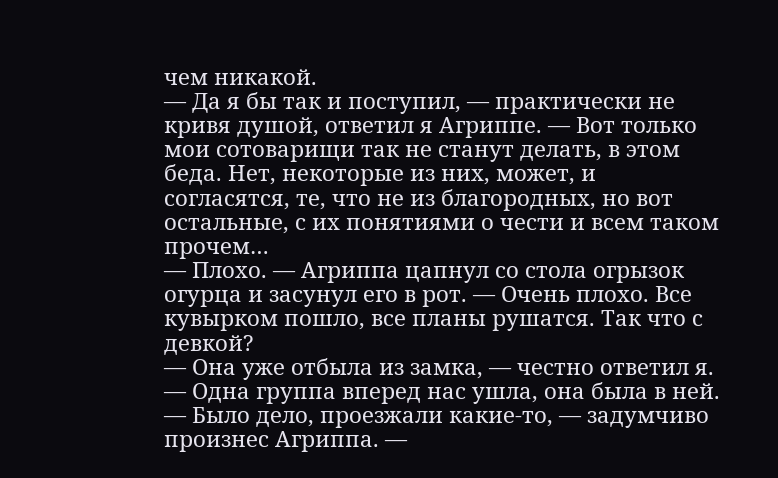чем никакой.
— Да я бы так и поступил, — практически не кривя душой, ответил я Агриппе. — Вот только мои сотоварищи так не станут делать, в этом беда. Нет, некоторые из них, может, и согласятся, те, что не из благородных, но вот остальные, с их понятиями о чести и всем таком прочем…
— Плохо. — Агриппа цапнул со стола огрызок огурца и засунул его в рот. — Очень плохо. Все кувырком пошло, все планы рушатся. Так что с девкой?
— Она уже отбыла из замка, — честно ответил я. — Одна группа вперед нас ушла, она была в ней.
— Было дело, проезжали какие-то, — задумчиво произнес Агриппа. —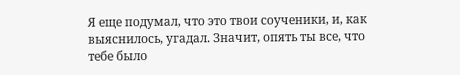Я еще подумал, что это твои соученики, и, как выяснилось, угадал. Значит, опять ты все, что тебе было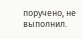поручено, не выполнил.